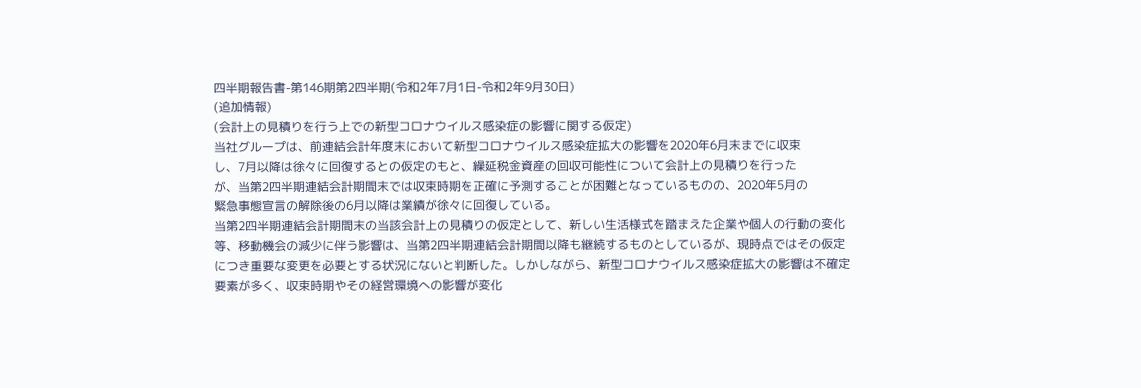四半期報告書-第146期第2四半期(令和2年7月1日-令和2年9月30日)
(追加情報)
(会計上の見積りを行う上での新型コロナウイルス感染症の影響に関する仮定)
当社グループは、前連結会計年度末において新型コロナウイルス感染症拡大の影響を2020年6月末までに収束
し、7月以降は徐々に回復するとの仮定のもと、繰延税金資産の回収可能性について会計上の見積りを行った
が、当第2四半期連結会計期間末では収束時期を正確に予測することが困難となっているものの、2020年5月の
緊急事態宣言の解除後の6月以降は業績が徐々に回復している。
当第2四半期連結会計期間末の当該会計上の見積りの仮定として、新しい生活様式を踏まえた企業や個人の行動の変化等、移動機会の減少に伴う影響は、当第2四半期連結会計期間以降も継続するものとしているが、現時点ではその仮定につき重要な変更を必要とする状況にないと判断した。しかしながら、新型コロナウイルス感染症拡大の影響は不確定要素が多く、収束時期やその経営環境への影響が変化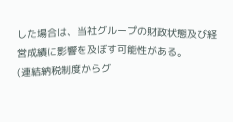した場合は、当社グループの財政状態及び経営成績に影響を及ぼす可能性がある。
(連結納税制度からグ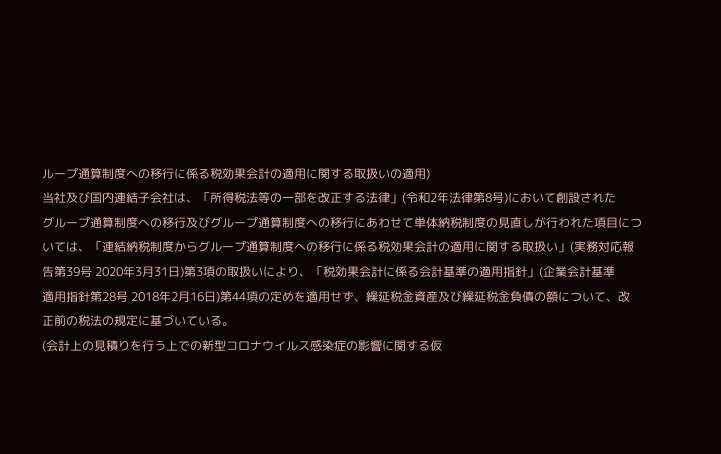ループ通算制度への移行に係る税効果会計の適用に関する取扱いの適用)
当社及び国内連結子会社は、「所得税法等の一部を改正する法律」(令和2年法律第8号)において創設された
グループ通算制度への移行及びグループ通算制度への移行にあわせて単体納税制度の見直しが行われた項目につ
いては、「連結納税制度からグループ通算制度への移行に係る税効果会計の適用に関する取扱い」(実務対応報
告第39号 2020年3月31日)第3項の取扱いにより、「税効果会計に係る会計基準の適用指針」(企業会計基準
適用指針第28号 2018年2月16日)第44項の定めを適用せず、繰延税金資産及び繰延税金負債の額について、改
正前の税法の規定に基づいている。
(会計上の見積りを行う上での新型コロナウイルス感染症の影響に関する仮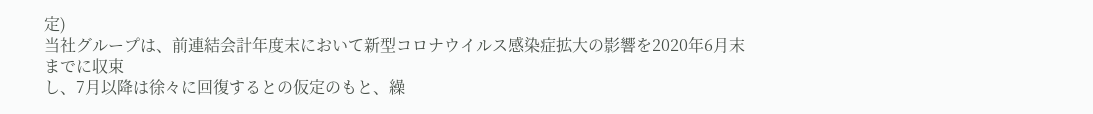定)
当社グループは、前連結会計年度末において新型コロナウイルス感染症拡大の影響を2020年6月末までに収束
し、7月以降は徐々に回復するとの仮定のもと、繰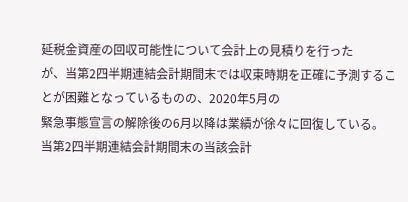延税金資産の回収可能性について会計上の見積りを行った
が、当第2四半期連結会計期間末では収束時期を正確に予測することが困難となっているものの、2020年5月の
緊急事態宣言の解除後の6月以降は業績が徐々に回復している。
当第2四半期連結会計期間末の当該会計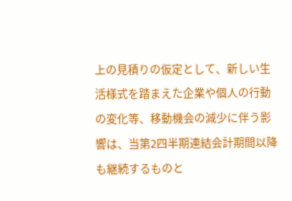上の見積りの仮定として、新しい生活様式を踏まえた企業や個人の行動の変化等、移動機会の減少に伴う影響は、当第2四半期連結会計期間以降も継続するものと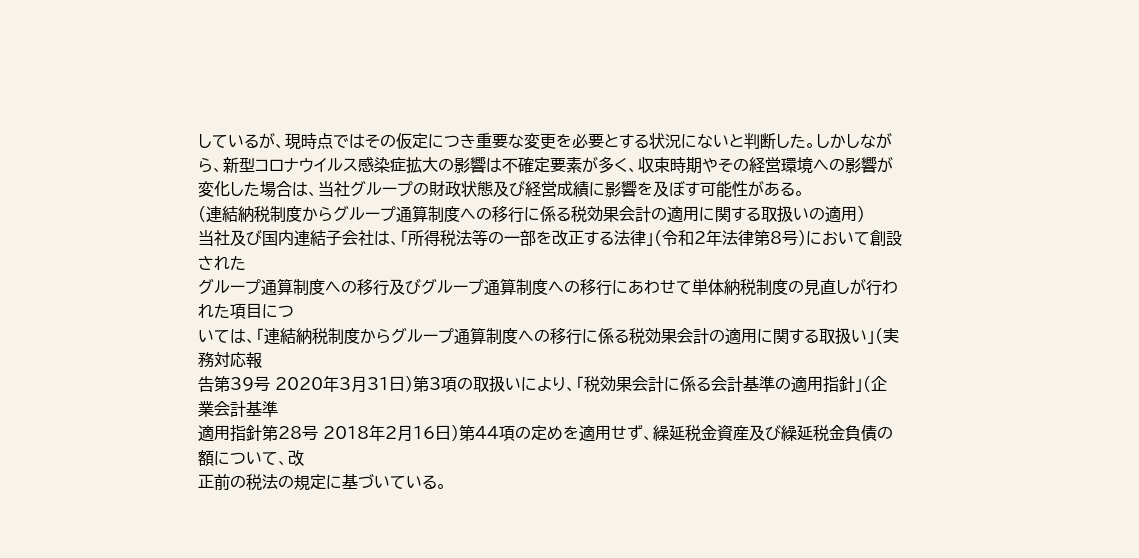しているが、現時点ではその仮定につき重要な変更を必要とする状況にないと判断した。しかしながら、新型コロナウイルス感染症拡大の影響は不確定要素が多く、収束時期やその経営環境への影響が変化した場合は、当社グループの財政状態及び経営成績に影響を及ぼす可能性がある。
(連結納税制度からグループ通算制度への移行に係る税効果会計の適用に関する取扱いの適用)
当社及び国内連結子会社は、「所得税法等の一部を改正する法律」(令和2年法律第8号)において創設された
グループ通算制度への移行及びグループ通算制度への移行にあわせて単体納税制度の見直しが行われた項目につ
いては、「連結納税制度からグループ通算制度への移行に係る税効果会計の適用に関する取扱い」(実務対応報
告第39号 2020年3月31日)第3項の取扱いにより、「税効果会計に係る会計基準の適用指針」(企業会計基準
適用指針第28号 2018年2月16日)第44項の定めを適用せず、繰延税金資産及び繰延税金負債の額について、改
正前の税法の規定に基づいている。